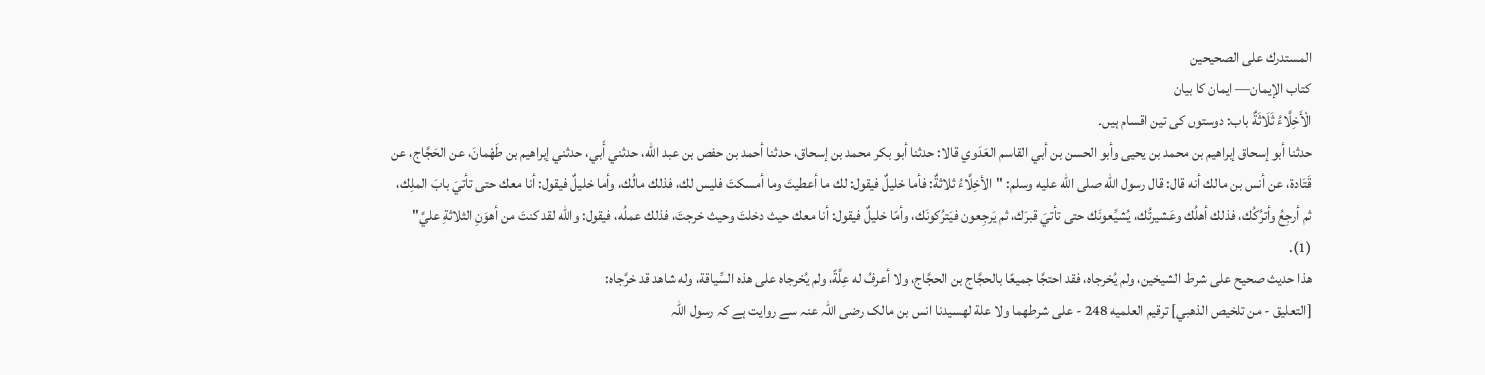المستدرك على الصحيحين
كتاب الإيمان— ایمان کا بیان
الْأَخِلَّاءُ ثَلَاثَةٌ باب: دوستوں کی تین اقسام ہیں۔
حدثنا أبو إسحاق إبراهيم بن محمد بن يحيى وأبو الحسن بن أبي القاسم العَدَوي قالا: حدثنا أبو بكر محمد بن إسحاق، حدثنا أحمد بن حفص بن عبد الله، حدثني أَبي، حدثني إبراهيم بن طَهْمانَ، عن الحَجَّاج، عن قَتَادة، عن أنس بن مالك أنه قال: قال رسول الله صلى الله عليه وسلم: "الأخِلَّاءُ ثلاثةٌ: فأما خليلٌ فيقول: لك ما أعطيتَ وما أمسكتَ فليس لك، فذلك مالُك، وأما خليلٌ فيقول: أنا معك حتى تأتيَ بابَ الملِك، ثم أرجِعُ وأترُكُك، فذلك أهلُك وعَشيرتُك، يُشيِّعونَك حتى تأتيَ قبرَك، ثم يَرجِعون فيَترُكونَك، وأمّا خليلٌ فيقول: أنا معك حيث دخلتَ وحيث خرجتَ، فذلك عملُه، فيقول: والله لقد كنتَ من أهوَنِ الثلاثةِ عليَّ" (1).
هذا حديث صحيح على شرط الشيخين، ولم يُخرجاه، فقد احتجَّا جميعًا بالحجَّاج بن الحجَّاج، ولا أعرفُ له عِلَّةً، ولم يُخرجاه على هذه السِّياقة، وله شاهد قد خرَّجاه:
[التعليق - من تلخيص الذهبي] ترقيم العلميه 248 - على شرطهما ولا علة لهسیدنا انس بن مالک رضی اللہ عنہ سے روایت ہے کہ رسول اللہ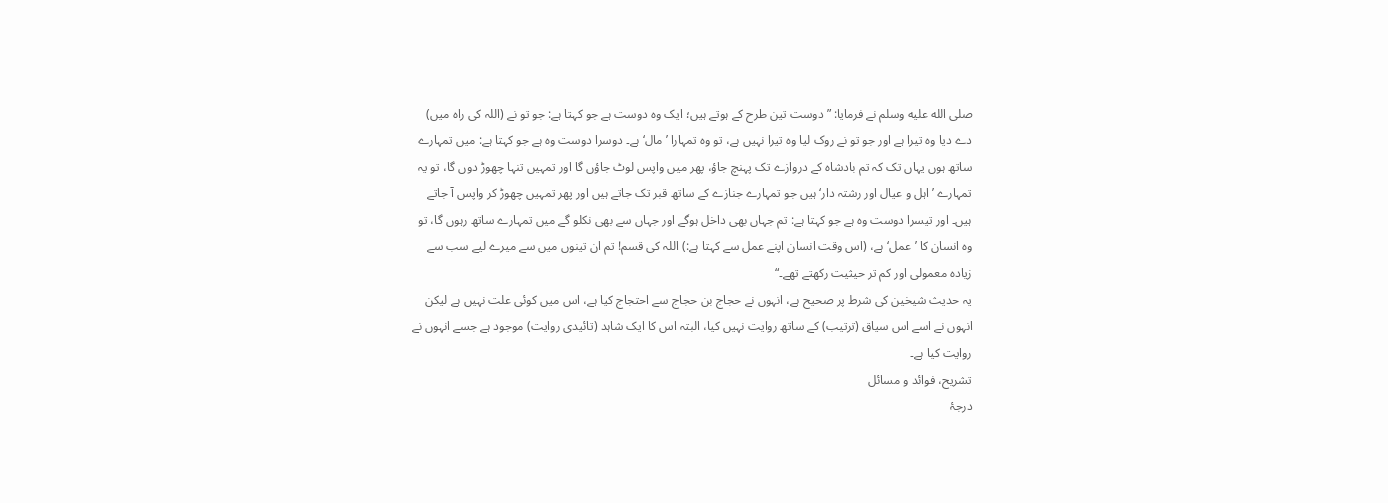صلى الله عليه وسلم نے فرمایا: ”دوست تین طرح کے ہوتے ہیں؛ ایک وہ دوست ہے جو کہتا ہے: جو تو نے (اللہ کی راہ میں) دے دیا وہ تیرا ہے اور جو تو نے روک لیا وہ تیرا نہیں ہے، تو وہ تمہارا ’مال‘ ہے۔ دوسرا دوست وہ ہے جو کہتا ہے: میں تمہارے ساتھ ہوں یہاں تک کہ تم بادشاہ کے دروازے تک پہنچ جاؤ، پھر میں واپس لوٹ جاؤں گا اور تمہیں تنہا چھوڑ دوں گا، تو یہ تمہارے ’اہل و عیال اور رشتہ دار‘ ہیں جو تمہارے جنازے کے ساتھ قبر تک جاتے ہیں اور پھر تمہیں چھوڑ کر واپس آ جاتے ہیں۔ اور تیسرا دوست وہ ہے جو کہتا ہے: تم جہاں بھی داخل ہوگے اور جہاں سے بھی نکلو گے میں تمہارے ساتھ رہوں گا، تو وہ انسان کا ’عمل‘ ہے، (اس وقت انسان اپنے عمل سے کہتا ہے:) اللہ کی قسم! تم ان تینوں میں سے میرے لیے سب سے زیادہ معمولی اور کم تر حیثیت رکھتے تھے۔“
یہ حدیث شیخین کی شرط پر صحیح ہے، انہوں نے حجاج بن حجاج سے احتجاج کیا ہے، اس میں کوئی علت نہیں ہے لیکن انہوں نے اسے اس سیاق (ترتیب) کے ساتھ روایت نہیں کیا، البتہ اس کا ایک شاہد (تائیدی روایت) موجود ہے جسے انہوں نے روایت کیا ہے۔
تشریح، فوائد و مسائل
درجۂ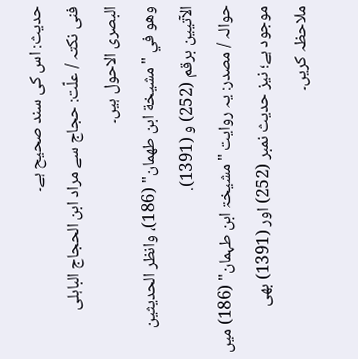حدیث: اس کی سند صحیح ہے۔
فنی نکتہ / علّت: حجاج سے مراد ابن الحجاج الباہلی البصری الاحول ہیں۔
وهو في "مشيخة ابن طهمان" (186)، وانظر الحديثين الآتيين برقم (252) و (1391).
حوالہ / مصدر: یہ روایت "مشیخۃ ابن طہمان" (186) میں موجود ہے؛ نیز حدیث نمبر (252) اور (1391) بھی ملاحظہ کریں۔